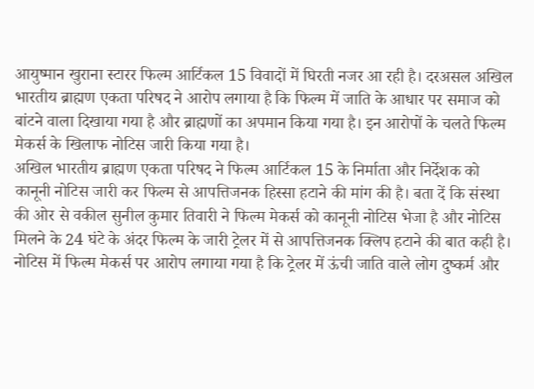आयुष्मान खुराना स्टारर फिल्म आर्टिकल 15 विवादों में घिरती नजर आ रही है। दरअसल अखिल भारतीय ब्राह्मण एकता परिषद ने आरोप लगाया है कि फिल्म में जाति के आधार पर समाज को बांटने वाला दिखाया गया है और ब्राह्मणों का अपमान किया गया है। इन आरोपों के चलते फिल्म मेकर्स के खिलाफ नोटिस जारी किया गया है।
अखिल भारतीय ब्राह्मण एकता परिषद ने फिल्म आर्टिकल 15 के निर्माता और निर्देशक को कानूनी नोटिस जारी कर फिल्म से आपत्तिजनक हिस्सा हटाने की मांग की है। बता दें कि संस्था की ओर से वकील सुनील कुमार तिवारी ने फिल्म मेकर्स को कानूनी नोटिस भेजा है और नोटिस मिलने के 24 घंटे के अंदर फिल्म के जारी ट्रेलर में से आपत्तिजनक क्लिप हटाने की बात कही है।
नोटिस में फिल्म मेकर्स पर आरोप लगाया गया है कि ट्रेलर में ऊंची जाति वाले लोग दुष्कर्म और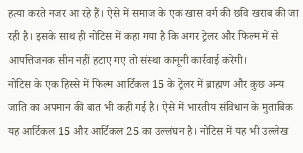हत्या करते नजर आ रहे हैं। ऐसे में समाज के एक खास वर्ग की छवि खराब की जा रही है। इसके साथ ही नोटिस में कहा गया है कि अगर ट्रेलर और फिल्म में से आपत्तिजनक सीन नहीं हटाए गए तो संस्था कानूनी कार्रवाई करेगी।
नोटिस के एक हिस्से में फिल्म आर्टिकल 15 के ट्रेलर में ब्राह्मण और कुछ अन्य जाति का अपमान की बात भी कही गई है। ऐसे में भारतीय संविधान के मुताबिक यह आर्टिकल 15 और आर्टिकल 25 का उल्लंघन है। नोटिस में यह भी उल्लेख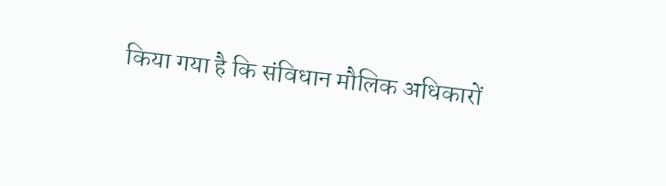किया गया है कि संविधान मौलिक अधिकारों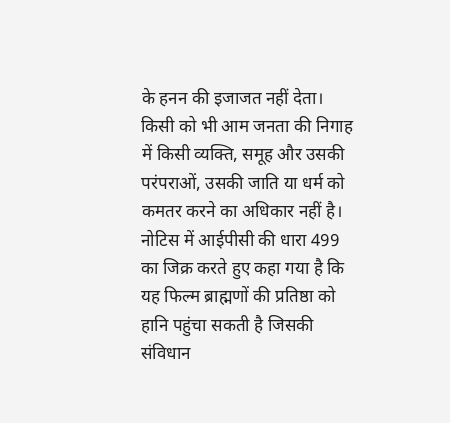के हनन की इजाजत नहीं देता। किसी को भी आम जनता की निगाह में किसी व्यक्ति, समूह और उसकी परंपराओं, उसकी जाति या धर्म को कमतर करने का अधिकार नहीं है।
नोटिस में आईपीसी की धारा 499 का जिक्र करते हुए कहा गया है कि यह फिल्म ब्राह्मणों की प्रतिष्ठा को हानि पहुंचा सकती है जिसकी संविधान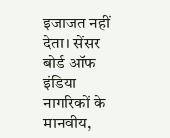इजाजत नहीं देता। सेंसर बोर्ड ऑफ इंडिया नागरिकों के मानवीय,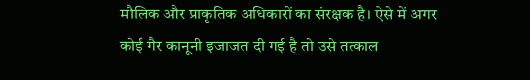मौलिक और प्राकृतिक अधिकारों का संरक्षक है। ऐसे में अगर कोई गैर कानूनी इजाजत दी गई है तो उसे तत्काल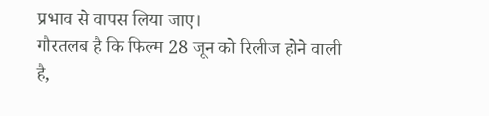प्रभाव से वापस लिया जाए।
गौरतलब है कि फिल्म 28 जून को रिलीज होने वाली है,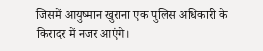जिसमें आयुष्मान खुराना एक पुलिस अधिकारी के किरादर में नजर आएंगे।